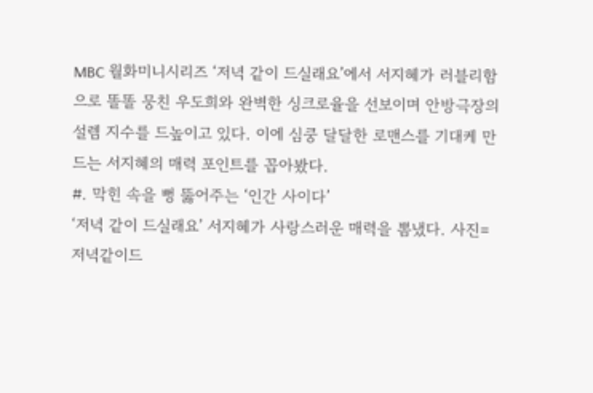MBC 월화미니시리즈 ‘저녁 같이 드실래요’에서 서지혜가 러블리함으로 똘똘 뭉친 우도희와 완벽한 싱크로율을 선보이며 안방극장의 설렘 지수를 드높이고 있다. 이에 심쿵 달달한 로맨스를 기대케 만드는 서지혜의 매력 포인트를 꼽아봤다.
#. 막힌 속을 뻥 뚫어주는 ‘인간 사이다’
‘저녁 같이 드실래요’ 서지혜가 사랑스러운 매력을 뽐냈다. 사진=저녁같이드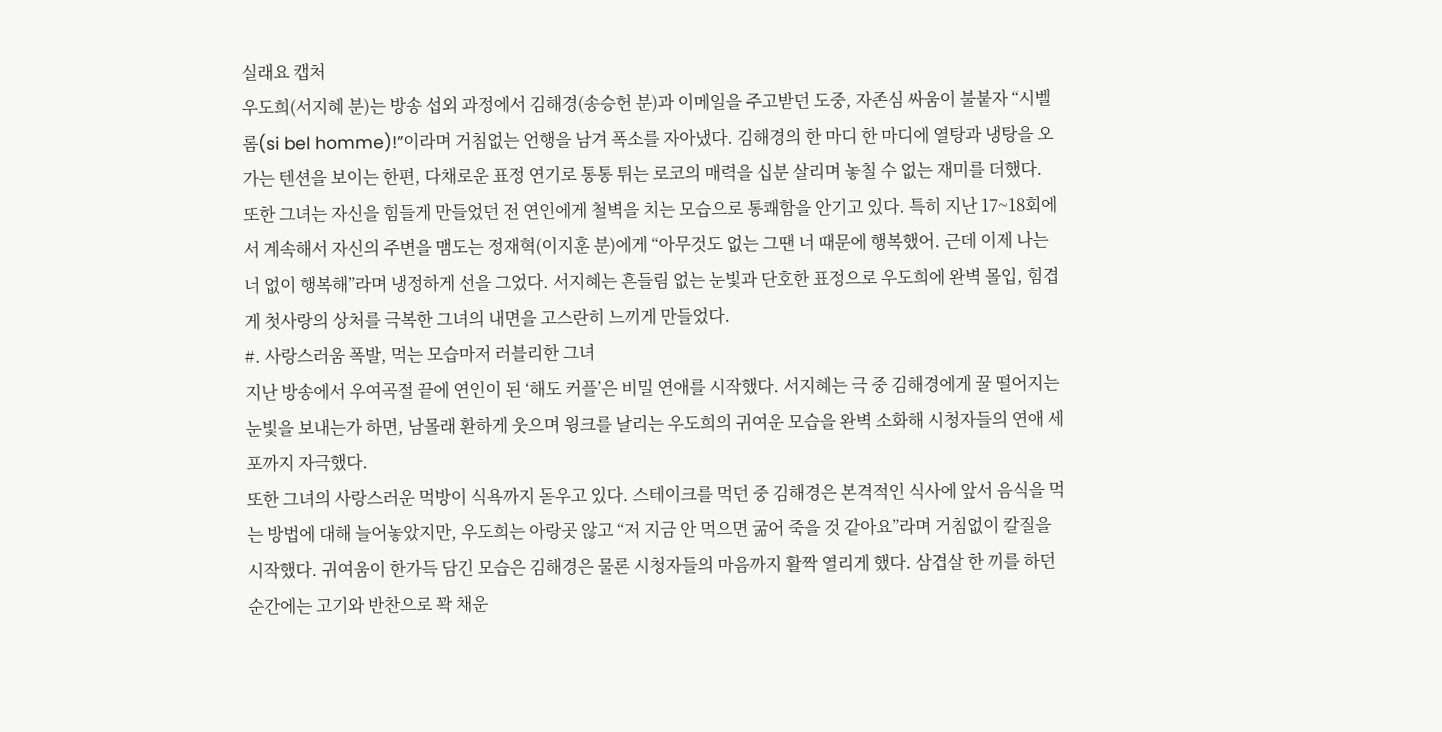실래요 캡처
우도희(서지혜 분)는 방송 섭외 과정에서 김해경(송승헌 분)과 이메일을 주고받던 도중, 자존심 싸움이 불붙자 “시벨롬(si bel homme)!”이라며 거침없는 언행을 남겨 폭소를 자아냈다. 김해경의 한 마디 한 마디에 열탕과 냉탕을 오가는 텐션을 보이는 한편, 다채로운 표정 연기로 통통 튀는 로코의 매력을 십분 살리며 놓칠 수 없는 재미를 더했다.
또한 그녀는 자신을 힘들게 만들었던 전 연인에게 철벽을 치는 모습으로 통쾌함을 안기고 있다. 특히 지난 17~18회에서 계속해서 자신의 주변을 맴도는 정재혁(이지훈 분)에게 “아무것도 없는 그땐 너 때문에 행복했어. 근데 이제 나는 너 없이 행복해”라며 냉정하게 선을 그었다. 서지혜는 흔들림 없는 눈빛과 단호한 표정으로 우도희에 완벽 몰입, 힘겹게 첫사랑의 상처를 극복한 그녀의 내면을 고스란히 느끼게 만들었다.
#. 사랑스러움 폭발, 먹는 모습마저 러블리한 그녀
지난 방송에서 우여곡절 끝에 연인이 된 ‘해도 커플’은 비밀 연애를 시작했다. 서지혜는 극 중 김해경에게 꿀 떨어지는 눈빛을 보내는가 하면, 남몰래 환하게 웃으며 윙크를 날리는 우도희의 귀여운 모습을 완벽 소화해 시청자들의 연애 세포까지 자극했다.
또한 그녀의 사랑스러운 먹방이 식욕까지 돋우고 있다. 스테이크를 먹던 중 김해경은 본격적인 식사에 앞서 음식을 먹는 방법에 대해 늘어놓았지만, 우도희는 아랑곳 않고 “저 지금 안 먹으면 굶어 죽을 것 같아요”라며 거침없이 칼질을 시작했다. 귀여움이 한가득 담긴 모습은 김해경은 물론 시청자들의 마음까지 활짝 열리게 했다. 삼겹살 한 끼를 하던 순간에는 고기와 반찬으로 꽉 채운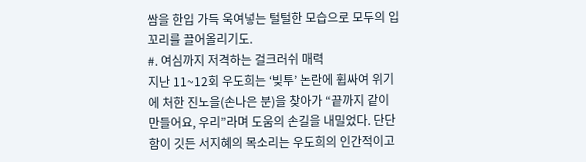쌈을 한입 가득 욱여넣는 털털한 모습으로 모두의 입꼬리를 끌어올리기도.
#. 여심까지 저격하는 걸크러쉬 매력
지난 11~12회 우도희는 ‘빚투’ 논란에 휩싸여 위기에 처한 진노을(손나은 분)을 찾아가 “끝까지 같이 만들어요, 우리”라며 도움의 손길을 내밀었다. 단단함이 깃든 서지혜의 목소리는 우도희의 인간적이고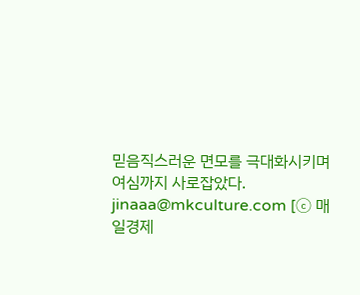믿음직스러운 면모를 극대화시키며 여심까지 사로잡았다. jinaaa@mkculture.com [ⓒ 매일경제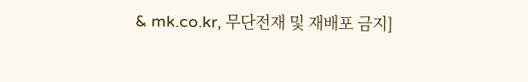& mk.co.kr, 무단전재 및 재배포 금지]